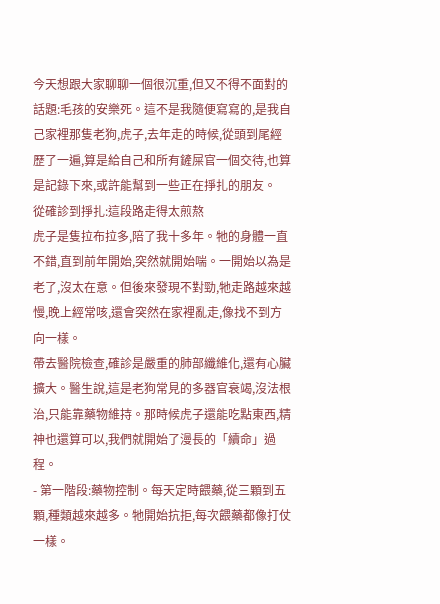今天想跟大家聊聊一個很沉重,但又不得不面對的話題:毛孩的安樂死。這不是我隨便寫寫的,是我自己家裡那隻老狗,虎子,去年走的時候,從頭到尾經歷了一遍,算是給自己和所有鏟屎官一個交待,也算是記錄下來,或許能幫到一些正在掙扎的朋友。
從確診到掙扎:這段路走得太煎熬
虎子是隻拉布拉多,陪了我十多年。牠的身體一直不錯,直到前年開始,突然就開始喘。一開始以為是老了,沒太在意。但後來發現不對勁,牠走路越來越慢,晚上經常咳,還會突然在家裡亂走,像找不到方向一樣。
帶去醫院檢查,確診是嚴重的肺部纖維化,還有心臟擴大。醫生說,這是老狗常見的多器官衰竭,沒法根治,只能靠藥物維持。那時候虎子還能吃點東西,精神也還算可以,我們就開始了漫長的「續命」過程。
- 第一階段:藥物控制。每天定時餵藥,從三顆到五顆,種類越來越多。牠開始抗拒,每次餵藥都像打仗一樣。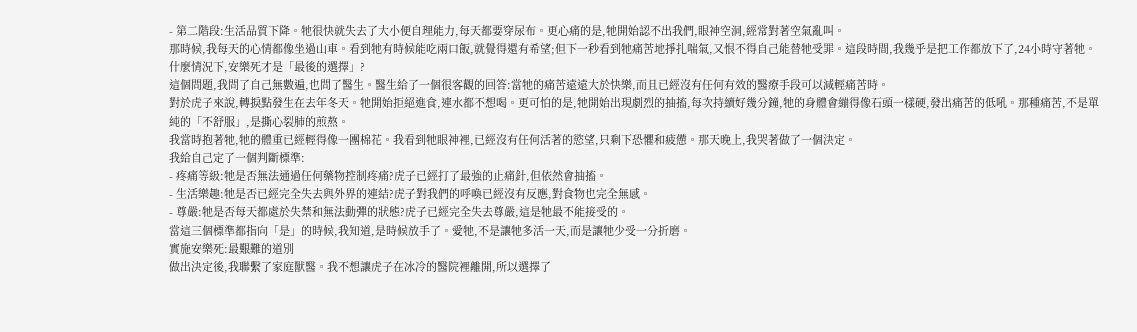- 第二階段:生活品質下降。牠很快就失去了大小便自理能力,每天都要穿尿布。更心痛的是,牠開始認不出我們,眼神空洞,經常對著空氣亂叫。
那時候,我每天的心情都像坐過山車。看到牠有時候能吃兩口飯,就覺得還有希望;但下一秒看到牠痛苦地掙扎喘氣,又恨不得自己能替牠受罪。這段時間,我幾乎是把工作都放下了,24小時守著牠。
什麼情況下,安樂死才是「最後的選擇」?
這個問題,我問了自己無數遍,也問了醫生。醫生給了一個很客觀的回答:當牠的痛苦遠遠大於快樂,而且已經沒有任何有效的醫療手段可以減輕痛苦時。
對於虎子來說,轉捩點發生在去年冬天。牠開始拒絕進食,連水都不想喝。更可怕的是,牠開始出現劇烈的抽搐,每次持續好幾分鐘,牠的身體會繃得像石頭一樣硬,發出痛苦的低吼。那種痛苦,不是單純的「不舒服」,是撕心裂肺的煎熬。
我當時抱著牠,牠的體重已經輕得像一團棉花。我看到牠眼神裡,已經沒有任何活著的慾望,只剩下恐懼和疲憊。那天晚上,我哭著做了一個決定。
我給自己定了一個判斷標準:
- 疼痛等級:牠是否無法通過任何藥物控制疼痛?虎子已經打了最強的止痛針,但依然會抽搐。
- 生活樂趣:牠是否已經完全失去與外界的連結?虎子對我們的呼喚已經沒有反應,對食物也完全無感。
- 尊嚴:牠是否每天都處於失禁和無法動彈的狀態?虎子已經完全失去尊嚴,這是牠最不能接受的。
當這三個標準都指向「是」的時候,我知道,是時候放手了。愛牠,不是讓牠多活一天,而是讓牠少受一分折磨。
實施安樂死:最艱難的道別
做出決定後,我聯繫了家庭獸醫。我不想讓虎子在冰冷的醫院裡離開,所以選擇了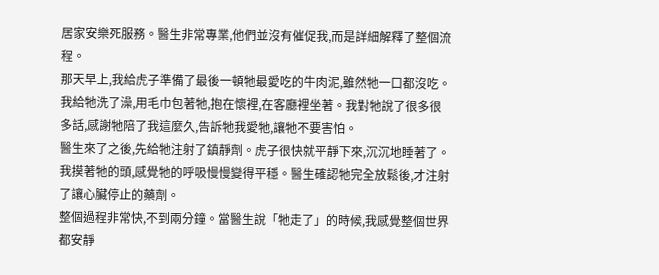居家安樂死服務。醫生非常專業,他們並沒有催促我,而是詳細解釋了整個流程。
那天早上,我給虎子準備了最後一頓牠最愛吃的牛肉泥,雖然牠一口都沒吃。我給牠洗了澡,用毛巾包著牠,抱在懷裡,在客廳裡坐著。我對牠說了很多很多話,感謝牠陪了我這麼久,告訴牠我愛牠,讓牠不要害怕。
醫生來了之後,先給牠注射了鎮靜劑。虎子很快就平靜下來,沉沉地睡著了。我摸著牠的頭,感覺牠的呼吸慢慢變得平穩。醫生確認牠完全放鬆後,才注射了讓心臟停止的藥劑。
整個過程非常快,不到兩分鐘。當醫生說「牠走了」的時候,我感覺整個世界都安靜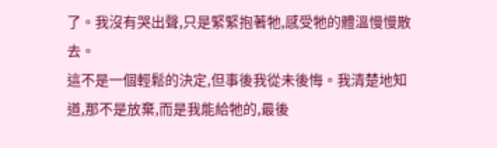了。我沒有哭出聲,只是緊緊抱著牠,感受牠的體溫慢慢散去。
這不是一個輕鬆的決定,但事後我從未後悔。我清楚地知道,那不是放棄,而是我能給牠的,最後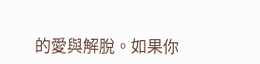的愛與解脫。如果你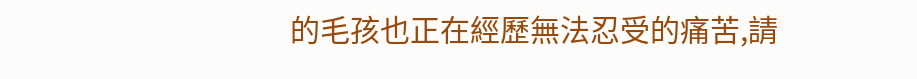的毛孩也正在經歷無法忍受的痛苦,請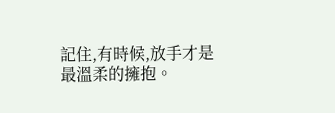記住,有時候,放手才是最溫柔的擁抱。